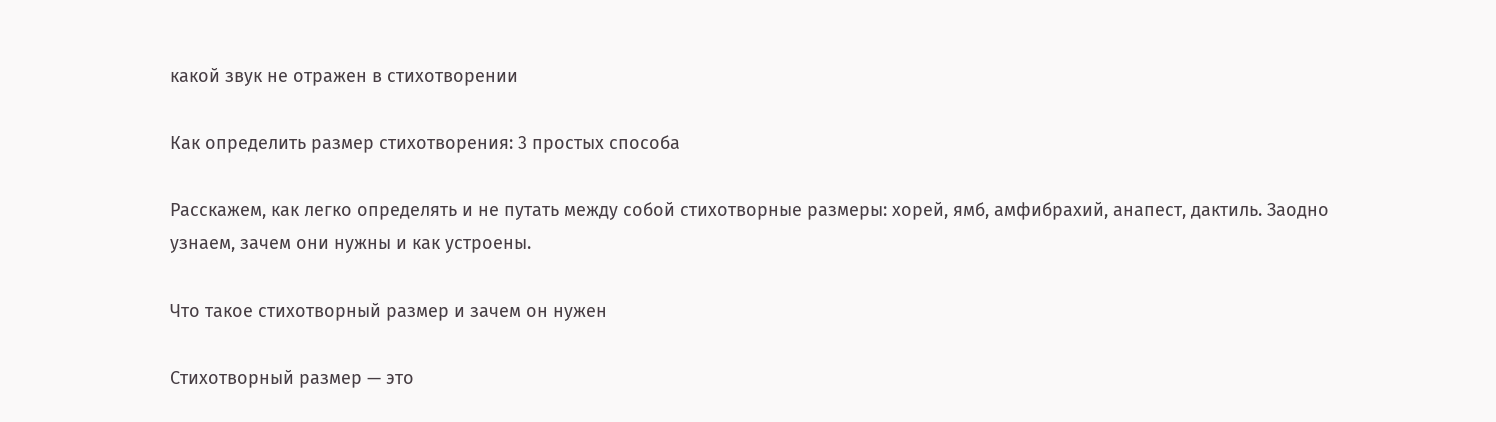какой звук не отражен в стихотворении

Как определить размер стихотворения: 3 простых способа

Расскажем, как легко определять и не путать между собой стихотворные размеры: хорей, ямб, амфибрахий, анапест, дактиль. Заодно узнаем, зачем они нужны и как устроены.

Что такое стихотворный размер и зачем он нужен

Стихотворный размер — это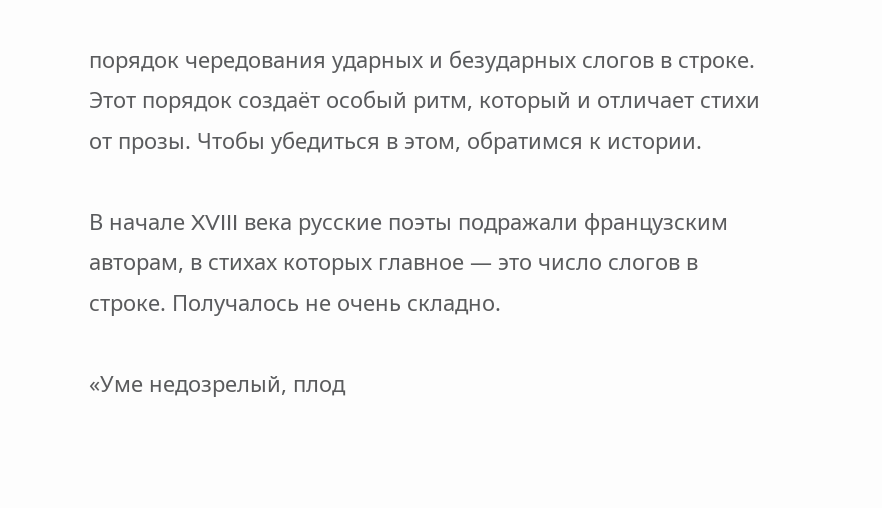порядок чередования ударных и безударных слогов в строке. Этот порядок создаёт особый ритм, который и отличает стихи от прозы. Чтобы убедиться в этом, обратимся к истории.

В начале XVIII века русские поэты подражали французским авторам, в стихах которых главное — это число слогов в строке. Получалось не очень складно.

«Уме недозрелый, плод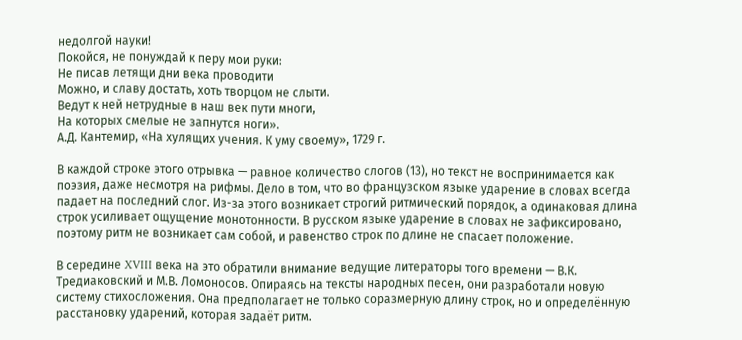недолгой науки!
Покойся, не понуждай к перу мои руки:
Не писав летящи дни века проводити
Можно, и славу достать, хоть творцом не слыти.
Ведут к ней нетрудные в наш век пути многи,
На которых смелые не запнутся ноги».
А.Д. Кантемир, «На хулящих учения. К уму своему», 1729 г.

В каждой строке этого отрывка — равное количество слогов (13), но текст не воспринимается как поэзия, даже несмотря на рифмы. Дело в том, что во французском языке ударение в словах всегда падает на последний слог. Из-за этого возникает строгий ритмический порядок, а одинаковая длина строк усиливает ощущение монотонности. В русском языке ударение в словах не зафиксировано, поэтому ритм не возникает сам собой, и равенство строк по длине не спасает положение.

В середине XVIII века на это обратили внимание ведущие литераторы того времени — В.К. Тредиаковский и М.В. Ломоносов. Опираясь на тексты народных песен, они разработали новую систему стихосложения. Она предполагает не только соразмерную длину строк, но и определённую расстановку ударений, которая задаёт ритм.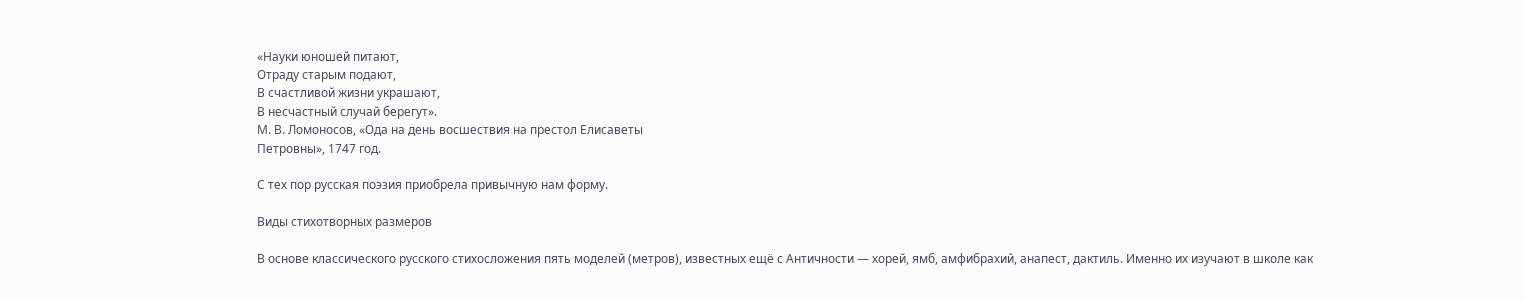«Науки юношей питают,
Отраду старым подают,
В счастливой жизни украшают,
В несчастный случай берегут».
М. В. Ломоносов, «Ода на день восшествия на престол Елисаветы
Петровны», 1747 год.

С тех пор русская поэзия приобрела привычную нам форму.

Виды стихотворных размеров

В основе классического русского стихосложения пять моделей (метров), известных ещё с Античности — хорей, ямб, амфибрахий, анапест, дактиль. Именно их изучают в школе как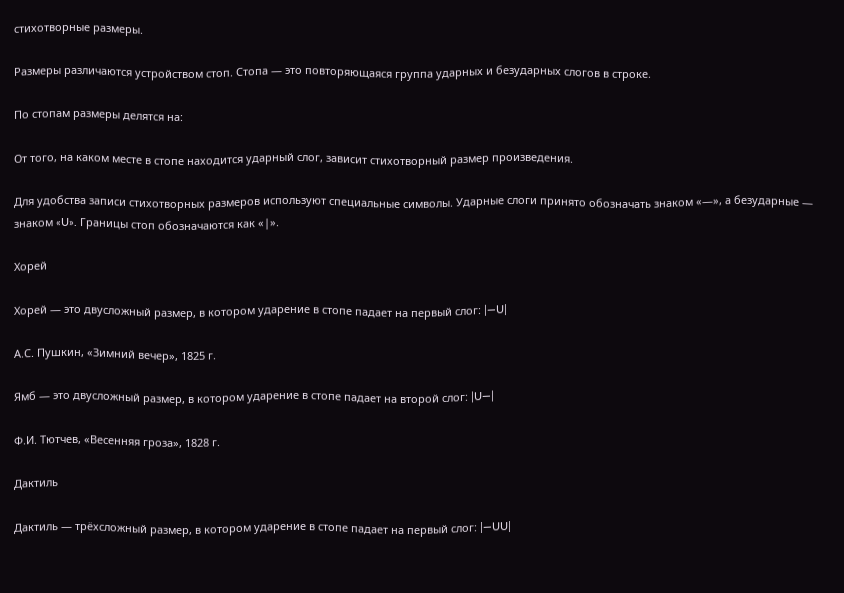стихотворные размеры.

Размеры различаются устройством стоп. Стопа — это повторяющаяся группа ударных и безударных слогов в строке.

По стопам размеры делятся на:

От того, на каком месте в стопе находится ударный слог, зависит стихотворный размер произведения.

Для удобства записи стихотворных размеров используют специальные символы. Ударные слоги принято обозначать знаком «—», а безударные — знаком «U». Границы стоп обозначаются как «|».

Хорей

Хорей — это двусложный размер, в котором ударение в стопе падает на первый слог: |—U|

А.С. Пушкин, «Зимний вечер», 1825 г.

Ямб — это двусложный размер, в котором ударение в стопе падает на второй слог: |U—|

Ф.И. Тютчев, «Весенняя гроза», 1828 г.

Дактиль

Дактиль — трёхсложный размер, в котором ударение в стопе падает на первый слог: |—UU|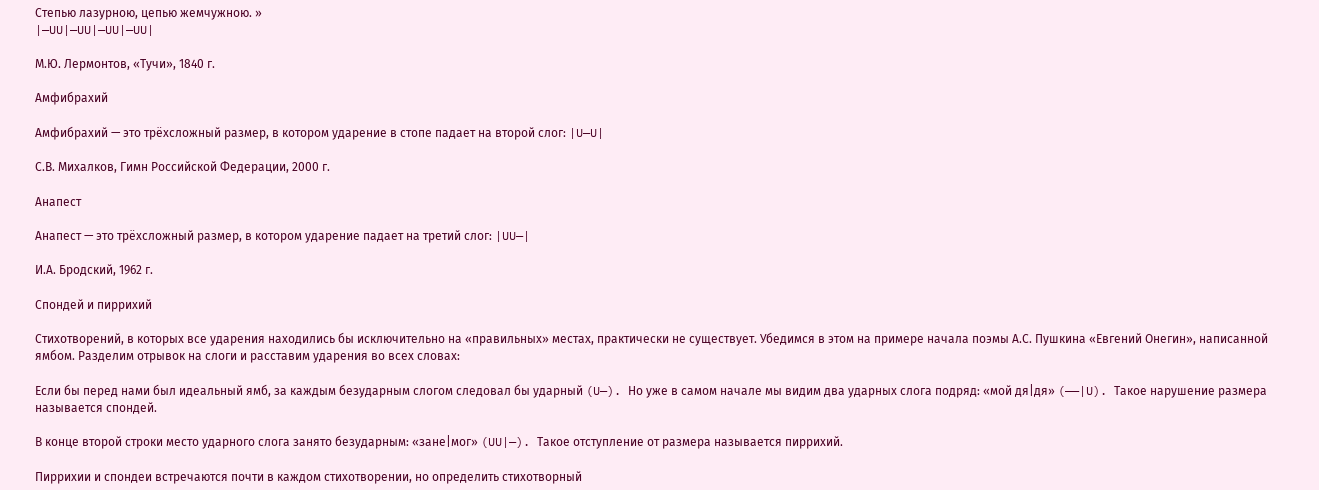Степью лазурною, цепью жемчужною. »
|—UU|—UU|—UU|—UU|

М.Ю. Лермонтов, «Тучи», 1840 г.

Амфибрахий

Амфибрахий — это трёхсложный размер, в котором ударение в стопе падает на второй слог: |U—U|

С.В. Михалков, Гимн Российской Федерации, 2000 г.

Анапест

Анапест — это трёхсложный размер, в котором ударение падает на третий слог: |UU—|

И.А. Бродский, 1962 г.

Спондей и пиррихий

Стихотворений, в которых все ударения находились бы исключительно на «правильных» местах, практически не существует. Убедимся в этом на примере начала поэмы А.С. Пушкина «Евгений Онегин», написанной ямбом. Разделим отрывок на слоги и расставим ударения во всех словах:

Если бы перед нами был идеальный ямб, за каждым безударным слогом следовал бы ударный (U—). Но уже в самом начале мы видим два ударных слога подряд: «мой дя|дя» (——|U). Такое нарушение размера называется спондей.

В конце второй строки место ударного слога занято безударным: «зане|мог» (UU|—). Такое отступление от размера называется пиррихий.

Пиррихии и спондеи встречаются почти в каждом стихотворении, но определить стихотворный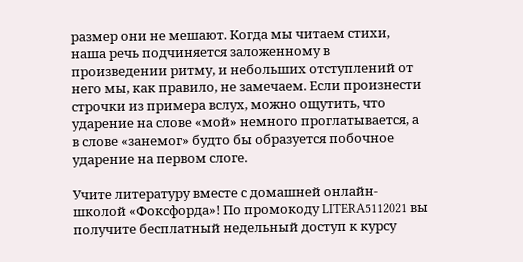размер они не мешают. Когда мы читаем стихи, наша речь подчиняется заложенному в произведении ритму, и небольших отступлений от него мы, как правило, не замечаем. Если произнести строчки из примера вслух, можно ощутить, что ударение на слове «мой» немного проглатывается, а в слове «занемог» будто бы образуется побочное ударение на первом слоге.

Учите литературу вместе с домашней онлайн-школой «Фоксфорда»! По промокоду LITERA5112021 вы получите бесплатный недельный доступ к курсу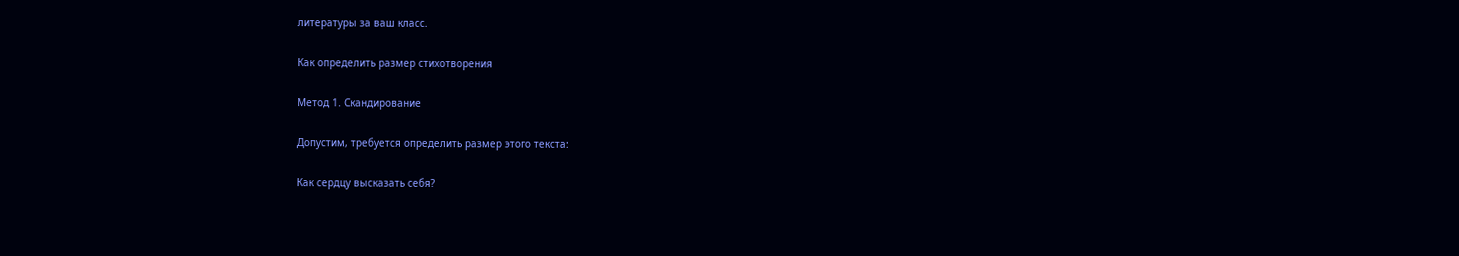литературы за ваш класс.

Как определить размер стихотворения

Метод 1. Скандирование

Допустим, требуется определить размер этого текста:

Как сердцу высказать себя?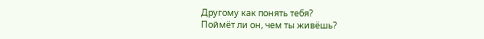Другому как понять тебя?
Поймёт ли он, чем ты живёшь?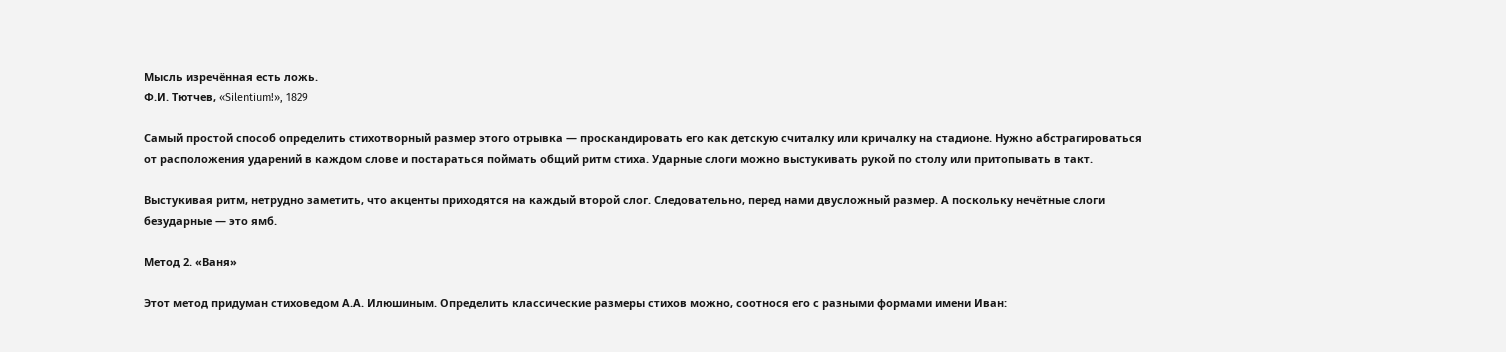Мысль изречённая есть ложь.
Ф.И. Тютчев, «Silentium!», 1829

Самый простой способ определить стихотворный размер этого отрывка — проскандировать его как детскую считалку или кричалку на стадионе. Нужно абстрагироваться от расположения ударений в каждом слове и постараться поймать общий ритм стиха. Ударные слоги можно выстукивать рукой по столу или притопывать в такт.

Выстукивая ритм, нетрудно заметить, что акценты приходятся на каждый второй слог. Следовательно, перед нами двусложный размер. А поскольку нечётные слоги безударные — это ямб.

Метод 2. «Ваня»

Этот метод придуман стиховедом А.А. Илюшиным. Определить классические размеры стихов можно, соотнося его с разными формами имени Иван: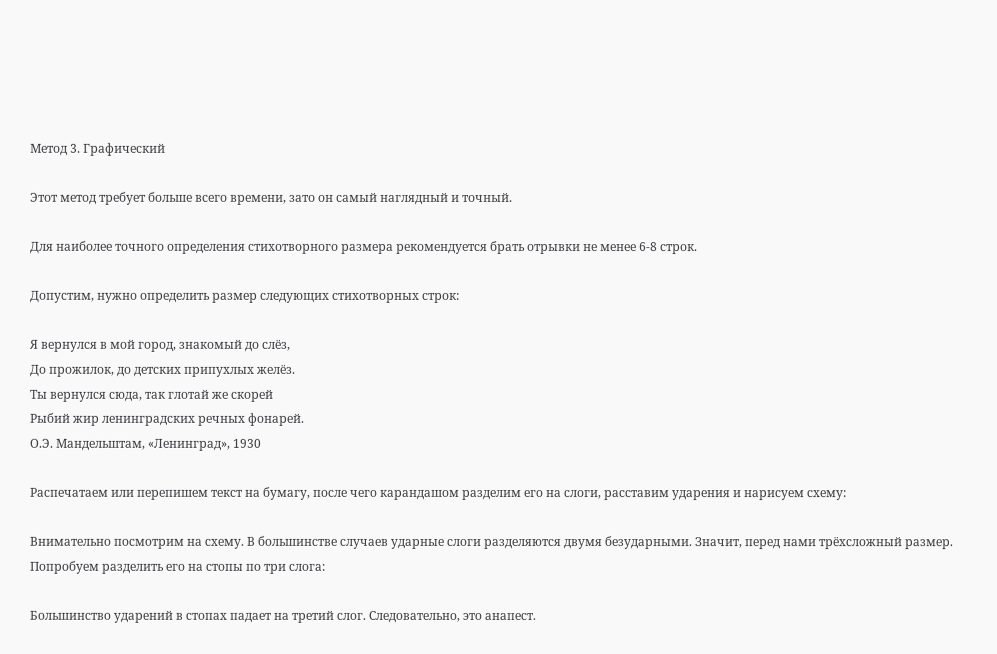Метод 3. Графический

Этот метод требует больше всего времени, зато он самый наглядный и точный.

Для наиболее точного определения стихотворного размера рекомендуется брать отрывки не менее 6-8 строк.

Допустим, нужно определить размер следующих стихотворных строк:

Я вернулся в мой город, знакомый до слёз,
До прожилок, до детских припухлых желёз.
Ты вернулся сюда, так глотай же скорей
Рыбий жир ленинградских речных фонарей.
О.Э. Мандельштам, «Ленинград», 1930

Распечатаем или перепишем текст на бумагу, после чего карандашом разделим его на слоги, расставим ударения и нарисуем схему:

Внимательно посмотрим на схему. В большинстве случаев ударные слоги разделяются двумя безударными. Значит, перед нами трёхсложный размер. Попробуем разделить его на стопы по три слога:

Большинство ударений в стопах падает на третий слог. Следовательно, это анапест.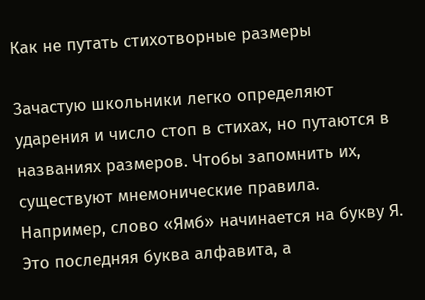Как не путать стихотворные размеры

Зачастую школьники легко определяют ударения и число стоп в стихах, но путаются в названиях размеров. Чтобы запомнить их, существуют мнемонические правила. Например, слово «Ямб» начинается на букву Я. Это последняя буква алфавита, а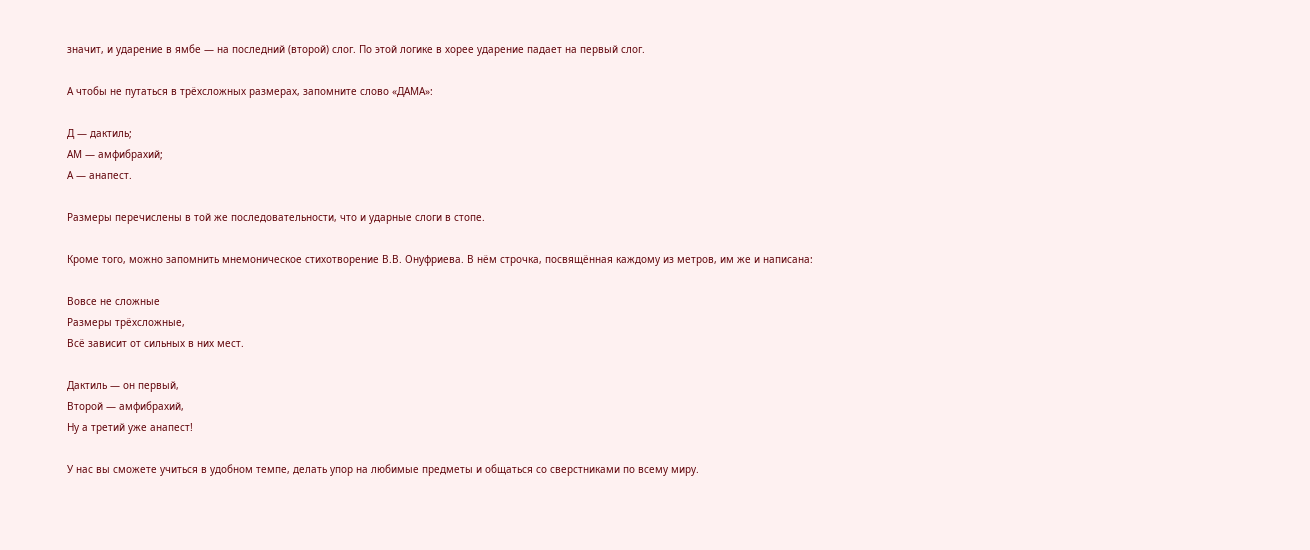значит, и ударение в ямбе — на последний (второй) слог. По этой логике в хорее ударение падает на первый слог.

А чтобы не путаться в трёхсложных размерах, запомните слово «ДАМА»:

Д — дактиль;
АМ — амфибрахий;
А — анапест.

Размеры перечислены в той же последовательности, что и ударные слоги в стопе.

Кроме того, можно запомнить мнемоническое стихотворение В.В. Онуфриева. В нём строчка, посвящённая каждому из метров, им же и написана:

Вовсе не сложные
Размеры трёхсложные,
Всё зависит от сильных в них мест.

Дактиль — он первый,
Второй — амфибрахий,
Ну а третий уже анапест!

У нас вы сможете учиться в удобном темпе, делать упор на любимые предметы и общаться со сверстниками по всему миру.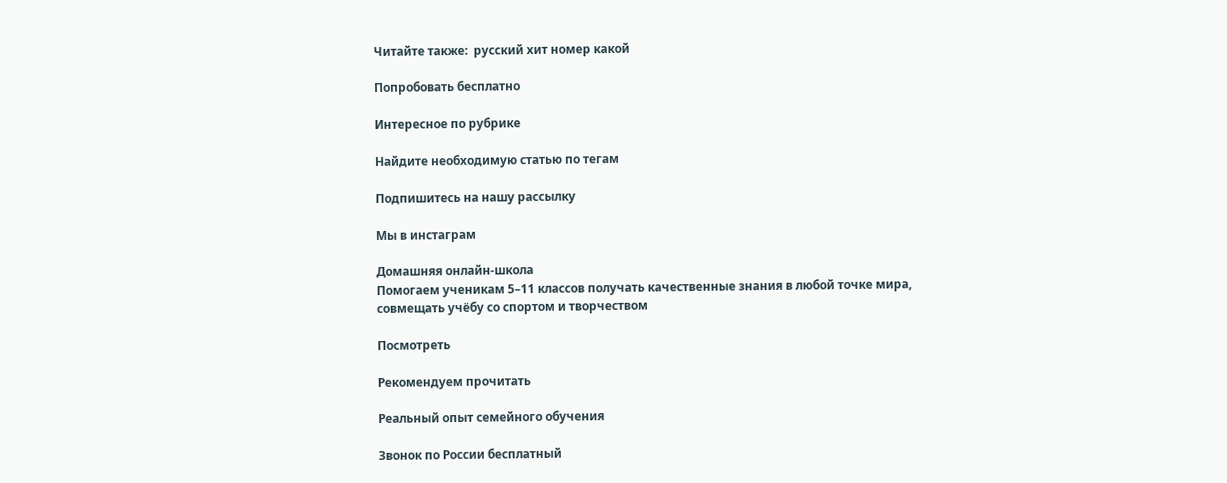Читайте также:  русский хит номер какой

Попробовать бесплатно

Интересное по рубрике

Найдите необходимую статью по тегам

Подпишитесь на нашу рассылку

Мы в инстаграм

Домашняя онлайн-школа
Помогаем ученикам 5–11 классов получать качественные знания в любой точке мира, совмещать учёбу со спортом и творчеством

Посмотреть

Рекомендуем прочитать

Реальный опыт семейного обучения

Звонок по России бесплатный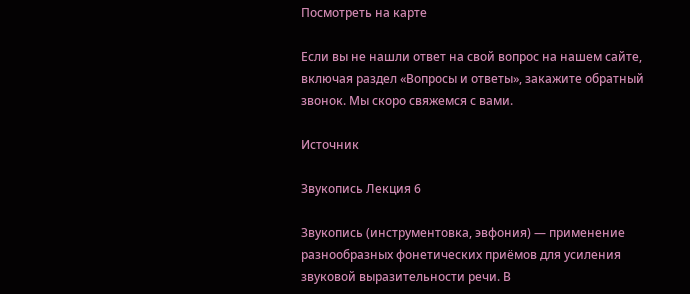Посмотреть на карте

Если вы не нашли ответ на свой вопрос на нашем сайте, включая раздел «Вопросы и ответы», закажите обратный звонок. Мы скоро свяжемся с вами.

Источник

Звукопись Лекция 6

Звукопись (инструментовка, эвфония) — применение разнообразных фонетических приёмов для усиления звуковой выразительности речи. В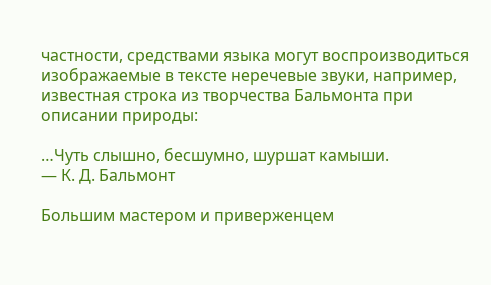частности, средствами языка могут воспроизводиться изображаемые в тексте неречевые звуки, например, известная строка из творчества Бальмонта при описании природы:

…Чуть слышно, бесшумно, шуршат камыши.
— К. Д. Бальмонт

Большим мастером и приверженцем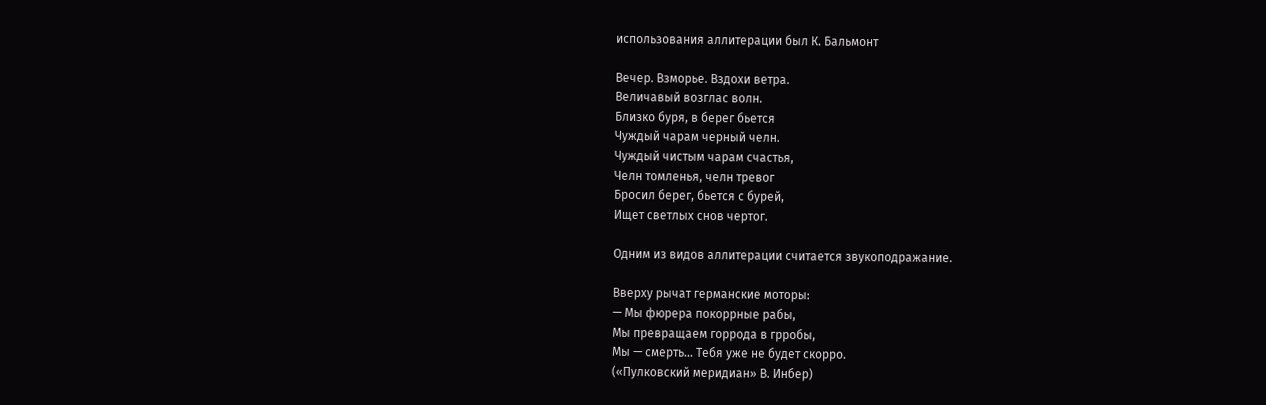использования аллитерации был К. Бальмонт

Вечер. Взморье. Вздохи ветра.
Величавый возглас волн.
Близко буря, в берег бьется
Чуждый чарам черный челн.
Чуждый чистым чарам счастья,
Челн томленья, челн тревог
Бросил берег, бьется с бурей,
Ищет светлых снов чертог.

Одним из видов аллитерации считается звукоподражание.

Вверху рычат германские моторы:
— Мы фюрера покоррные рабы,
Мы превращаем горрода в грробы,
Мы — смерть… Тебя уже не будет скорро.
(«Пулковский меридиан» В. Инбер)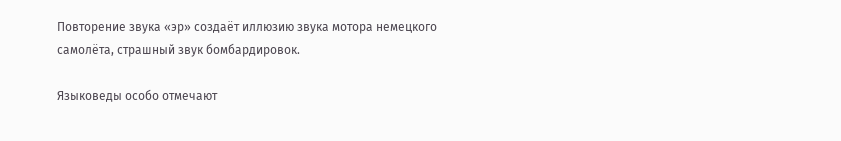Повторение звука «эр» создаёт иллюзию звука мотора немецкого самолёта, страшный звук бомбардировок.

Языковеды особо отмечают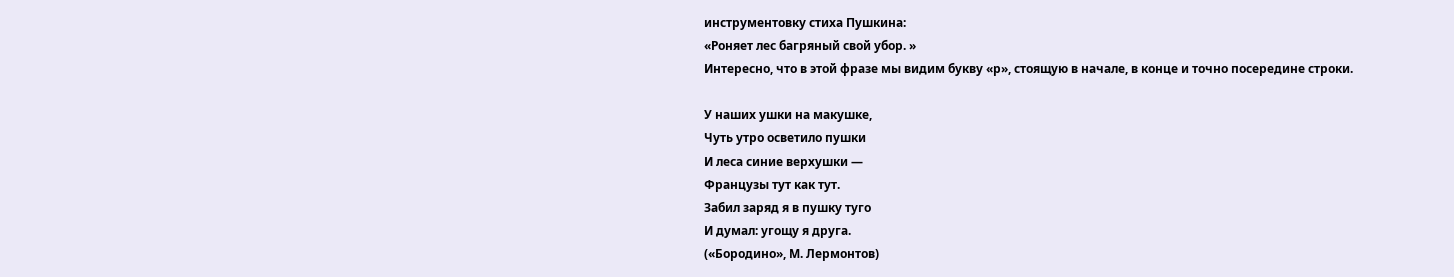инструментовку стиха Пушкина:
«Роняет лес багряный свой убор. »
Интересно, что в этой фразе мы видим букву «р», стоящую в начале, в конце и точно посередине строки.

У наших ушки на макушке,
Чуть утро осветило пушки
И леса синие верхушки —
Французы тут как тут.
Забил заряд я в пушку туго
И думал: угощу я друга.
(«Бородино», М. Лермонтов)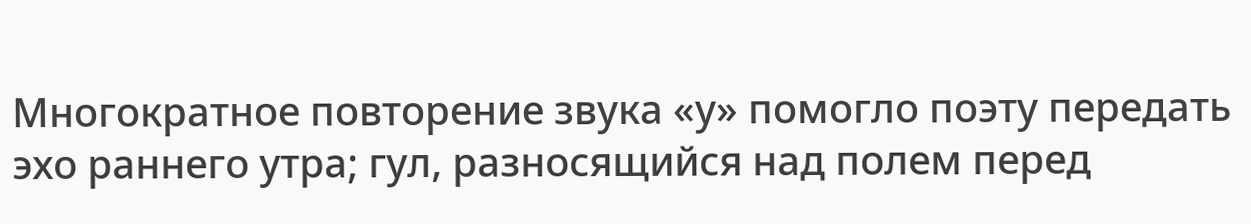Многократное повторение звука «у» помогло поэту передать эхо раннего утра; гул, разносящийся над полем перед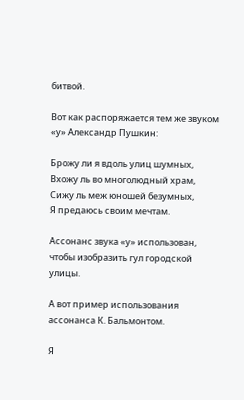битвой.

Вот как распоряжается тем же звуком «у» Александр Пушкин:

Брожу ли я вдоль улиц шумных,
Вхожу ль во многолюдный храм,
Сижу ль меж юношей безумных,
Я предаюсь своим мечтам.

Ассонанс звука «у» использован, чтобы изобразить гул городской улицы.

А вот пример использования ассонанса К. Бальмонтом.

Я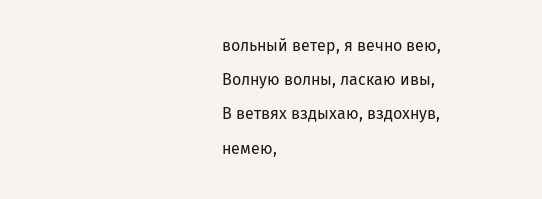вольный ветер, я вечно вею,
Волную волны, ласкаю ивы,
В ветвях вздыхаю, вздохнув, немею,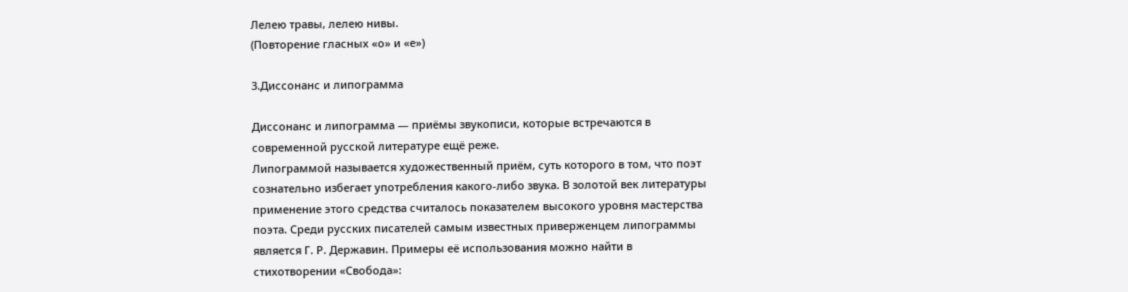Лелею травы, лелею нивы.
(Повторение гласных «о» и «е»)

3.Диссонанс и липограмма

Диссонанс и липограмма — приёмы звукописи, которые встречаются в современной русской литературе ещё реже.
Липограммой называется художественный приём, суть которого в том, что поэт сознательно избегает употребления какого-либо звука. В золотой век литературы применение этого средства считалось показателем высокого уровня мастерства поэта. Среди русских писателей самым известных приверженцем липограммы является Г. Р. Державин. Примеры её использования можно найти в стихотворении «Свобода»: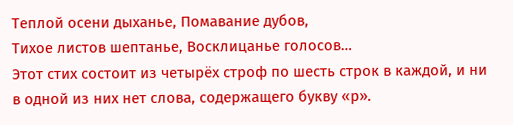Теплой осени дыханье, Помавание дубов,
Тихое листов шептанье, Восклицанье голосов…
Этот стих состоит из четырёх строф по шесть строк в каждой, и ни в одной из них нет слова, содержащего букву «р».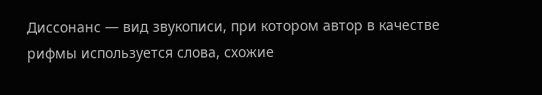Диссонанс — вид звукописи, при котором автор в качестве рифмы используется слова, схожие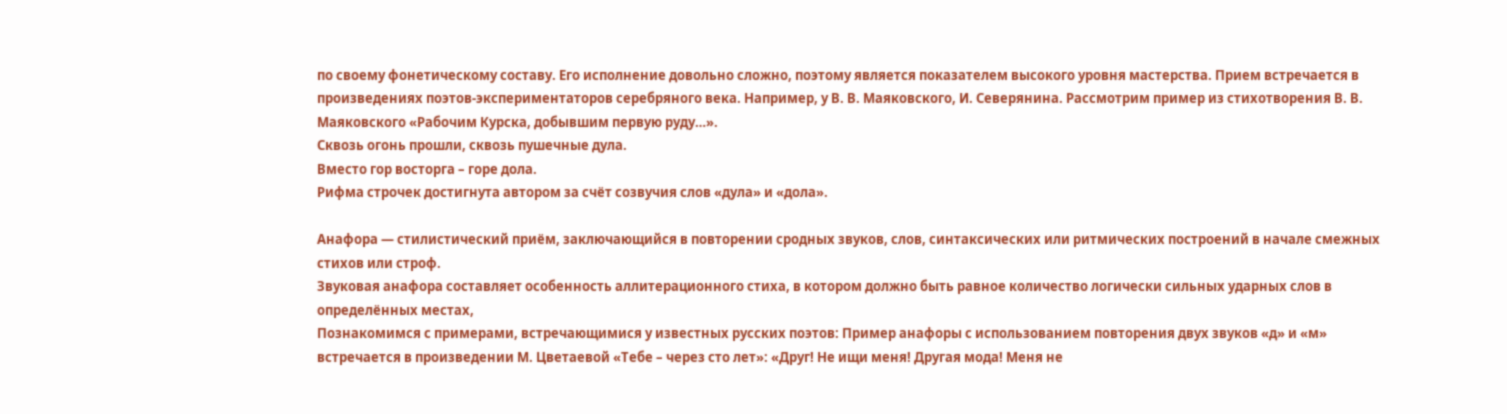по своему фонетическому составу. Его исполнение довольно сложно, поэтому является показателем высокого уровня мастерства. Прием встречается в произведениях поэтов-экспериментаторов серебряного века. Например, у В. В. Маяковского, И. Северянина. Рассмотрим пример из стихотворения В. В. Маяковского «Рабочим Курска, добывшим первую руду…».
Сквозь огонь прошли, сквозь пушечные дула.
Вместо гор восторга – горе дола.
Рифма строчек достигнута автором за счёт созвучия слов «дула» и «дола».

Анафора — стилистический приём, заключающийся в повторении сродных звуков, слов, синтаксических или ритмических построений в начале смежных стихов или строф.
Звуковая анафора составляет особенность аллитерационного стиха, в котором должно быть равное количество логически сильных ударных слов в определённых местах,
Познакомимся с примерами, встречающимися у известных русских поэтов: Пример анафоры с использованием повторения двух звуков «д» и «м» встречается в произведении М. Цветаевой «Тебе – через сто лет»: «Друг! Не ищи меня! Другая мода! Меня не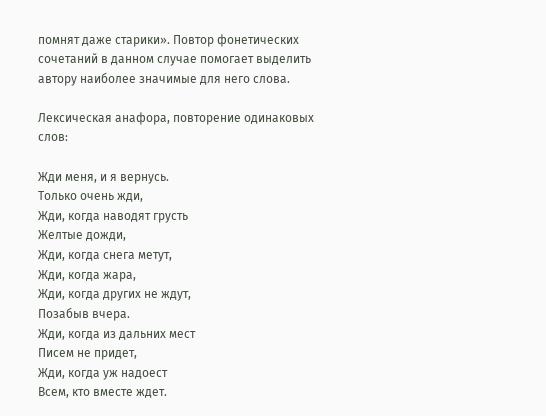помнят даже старики». Повтор фонетических сочетаний в данном случае помогает выделить автору наиболее значимые для него слова.

Лексическая анафора, повторение одинаковых слов:

Жди меня, и я вернусь.
Только очень жди,
Жди, когда наводят грусть
Желтые дожди,
Жди, когда снега метут,
Жди, когда жара,
Жди, когда других не ждут,
Позабыв вчера.
Жди, когда из дальних мест
Писем не придет,
Жди, когда уж надоест
Всем, кто вместе ждет.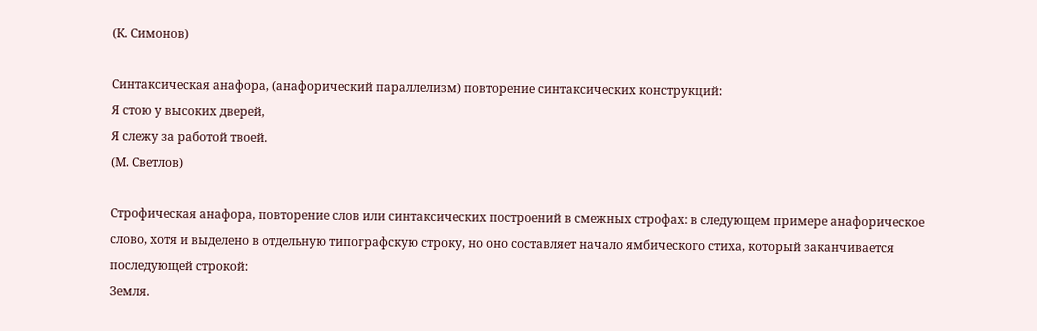(К. Симонов)

Синтаксическая анафора, (анафорический параллелизм) повторение синтаксических конструкций:
Я стою у высоких дверей,
Я слежу за работой твоей.
(М. Светлов)

Строфическая анафора, повторение слов или синтаксических построений в смежных строфах: в следующем примере анафорическое слово, хотя и выделено в отдельную типографскую строку, но оно составляет начало ямбического стиха, который заканчивается последующей строкой:
Земля.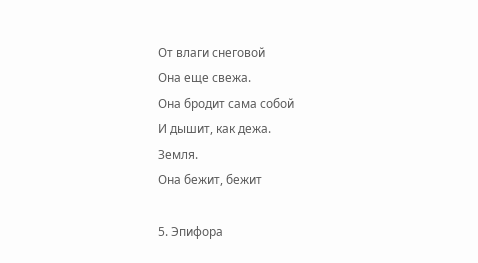От влаги снеговой
Она еще свежа.
Она бродит сама собой
И дышит, как дежа.
Земля.
Она бежит, бежит

5. Эпифора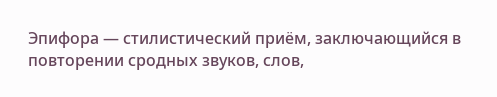Эпифора — стилистический приём, заключающийся в повторении сродных звуков, слов,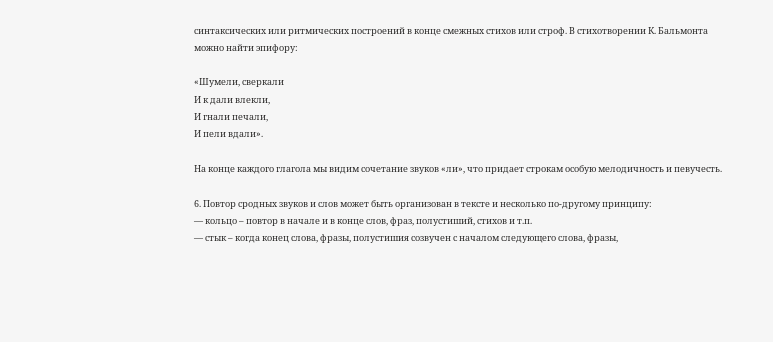синтаксических или ритмических построений в конце смежных стихов или строф. В стихотворении К. Бальмонта можно найти эпифору:

«Шумели, сверкали
И к дали влекли,
И гнали печали,
И пели вдали».

На конце каждого глагола мы видим сочетание звуков «ли», что придает строкам особую мелодичность и певучесть.

6. Повтор сродных звуков и слов может быть организован в тексте и несколько по-другому принципу:
— кольцо – повтор в начале и в конце слов, фраз, полустиший, стихов и т.п.
— стык – когда конец слова, фразы, полустишия созвучен с началом следующего слова, фразы,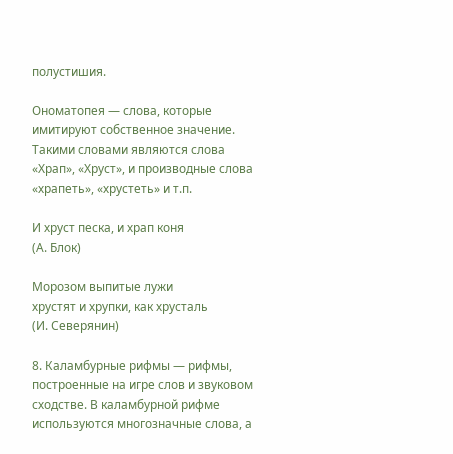полустишия.

Ономатопея — слова, которые имитируют собственное значение. Такими словами являются слова «Храп», «Хруст», и производные слова «храпеть», «хрустеть» и т.п.

И хруст песка, и храп коня
(А. Блок)

Морозом выпитые лужи
хрустят и хрупки, как хрусталь
(И. Северянин)

8. Каламбурные рифмы — рифмы, построенные на игре слов и звуковом сходстве. В каламбурной рифме используются многозначные слова, а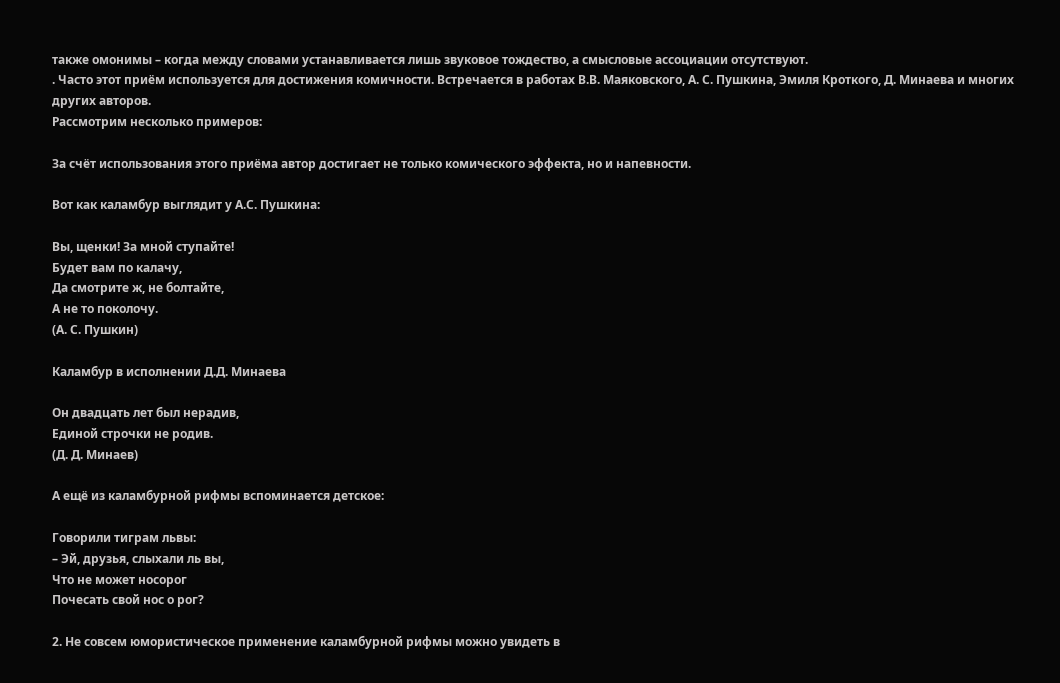также омонимы – когда между словами устанавливается лишь звуковое тождество, а смысловые ассоциации отсутствуют.
. Часто этот приём используется для достижения комичности. Встречается в работах В.В. Маяковского, А. С. Пушкина, Эмиля Кроткого, Д. Минаева и многих других авторов.
Рассмотрим несколько примеров:

За счёт использования этого приёма автор достигает не только комического эффекта, но и напевности.

Вот как каламбур выглядит у А.С. Пушкина:

Вы, щенки! За мной ступайте!
Будет вам по калачу,
Да смотрите ж, не болтайте,
А не то поколочу.
(А. С. Пушкин)

Каламбур в исполнении Д.Д. Минаева

Он двадцать лет был нерадив,
Единой строчки не родив.
(Д. Д. Минаев)

А ещё из каламбурной рифмы вспоминается детское:

Говорили тиграм львы:
– Эй, друзья, слыхали ль вы,
Что не может носорог
Почесать свой нос о рог?

2. Не совсем юмористическое применение каламбурной рифмы можно увидеть в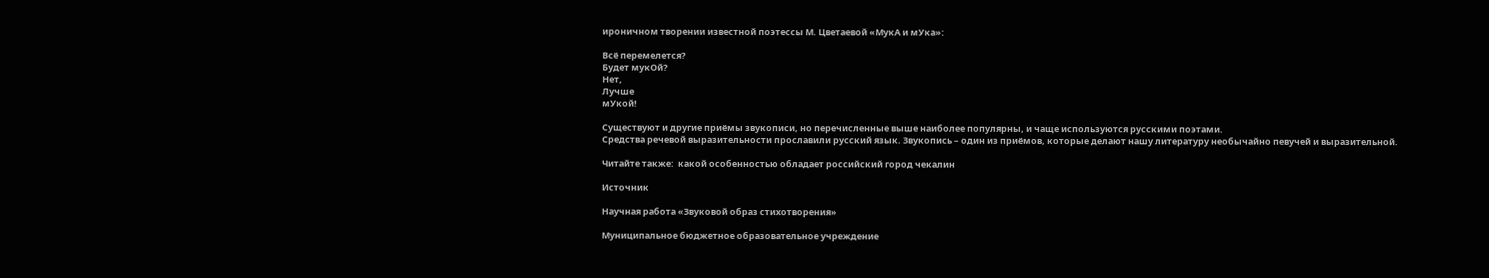ироничном творении известной поэтессы М. Цветаевой «МукА и мУка»:

Всё перемелется?
Будет мукОй?
Нет,
Лучше
мУкой!

Существуют и другие приёмы звукописи, но перечисленные выше наиболее популярны, и чаще используются русскими поэтами.
Средства речевой выразительности прославили русский язык. Звукопись – один из приёмов, которые делают нашу литературу необычайно певучей и выразительной.

Читайте также:  какой особенностью обладает российский город чекалин

Источник

Научная работа «Звуковой образ стихотворения»

Муниципальное бюджетное образовательное учреждение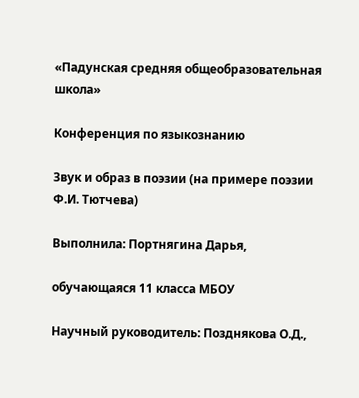«Падунская средняя общеобразовательная школа»

Конференция по языкознанию

Звук и образ в поэзии (на примере поэзии Ф.И. Тютчева)

Выполнила: Портнягина Дарья,

обучающаяся 11 класса МБОУ

Научный руководитель: Позднякова О.Д.,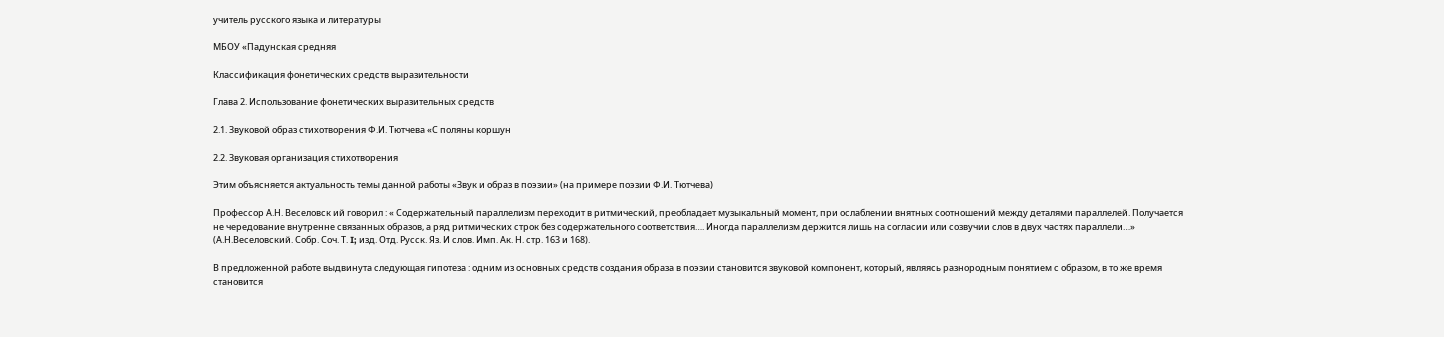учитель русского языка и литературы

МБОУ «Падунская средняя

Классификация фонетических средств выразительности

Глава 2. Использование фонетических выразительных средств

2.1. Звуковой образ стихотворения Ф.И. Тютчева «С поляны коршун

2.2. Звуковая организация стихотворения

Этим объясняется актуальность темы данной работы «Звук и образ в поэзии» (на примере поэзии Ф.И. Тютчева)

Профессор А.Н. Веселовск ий говорил : « Содержательный параллелизм переходит в ритмический, преобладает музыкальный момент, при ослаблении внятных соотношений между деталями параллелей. Получается не чередование внутренне связанных образов, а ряд ритмических строк без содержательного соответствия…. Иногда параллелизм держится лишь на согласии или созвучии слов в двух частях параллели…» (А.Н.Веселовский. Собр. Соч. Т. I; изд. Отд. Русск. Яз. И слов. Имп. Ак. Н. стр. 163 и 168).

В предложенной работе выдвинута следующая гипотеза : одним из основных средств создания образа в поэзии становится звуковой компонент, который, являясь разнородным понятием с образом, в то же время становится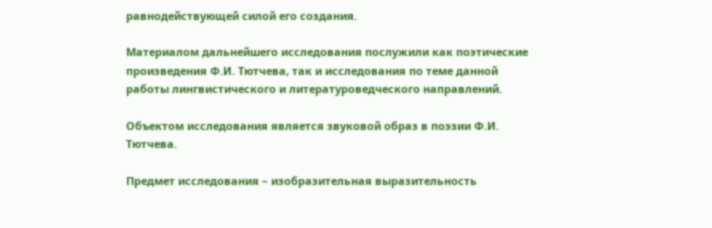равнодействующей силой его создания.

Материалом дальнейшего исследования послужили как поэтические произведения Ф.И. Тютчева, так и исследования по теме данной работы лингвистического и литературоведческого направлений.

Объектом исследования является звуковой образ в поэзии Ф.И. Тютчева.

Предмет исследования – изобразительная выразительность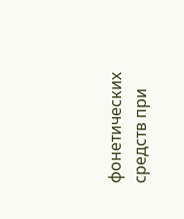фонетических средств при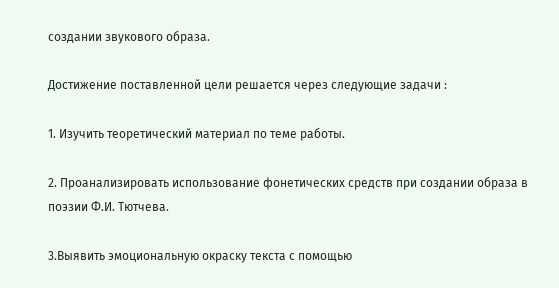создании звукового образа.

Достижение поставленной цели решается через следующие задачи :

1. Изучить теоретический материал по теме работы.

2. Проанализировать использование фонетических средств при создании образа в поэзии Ф.И. Тютчева.

3.Выявить эмоциональную окраску текста с помощью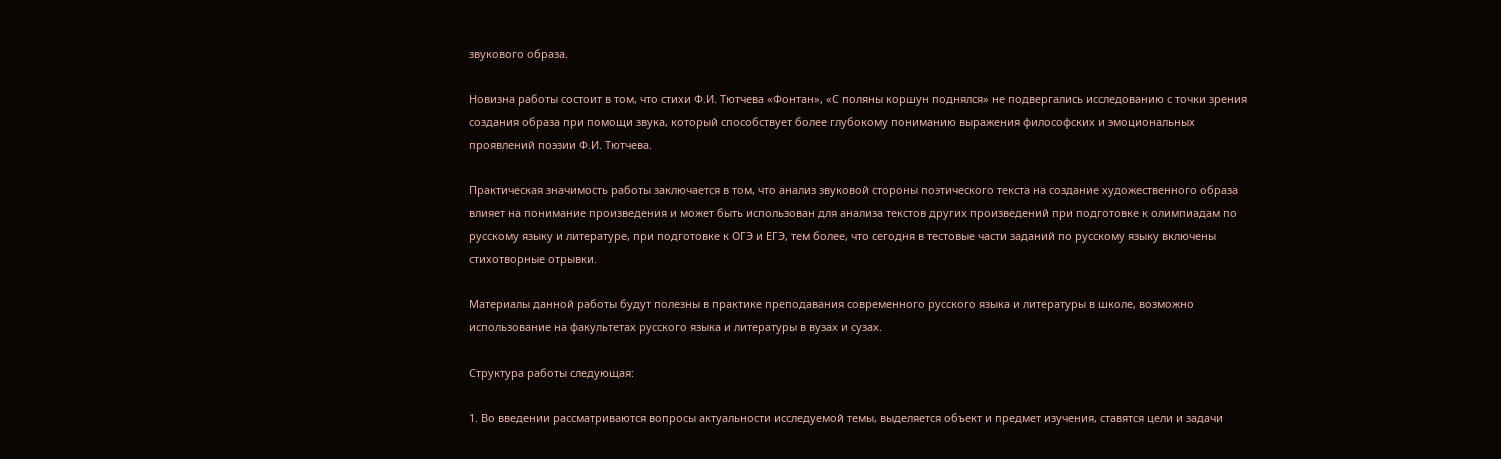звукового образа.

Новизна работы состоит в том, что стихи Ф.И. Тютчева «Фонтан», «С поляны коршун поднялся» не подвергались исследованию с точки зрения создания образа при помощи звука, который способствует более глубокому пониманию выражения философских и эмоциональных проявлений поэзии Ф.И. Тютчева.

Практическая значимость работы заключается в том, что анализ звуковой стороны поэтического текста на создание художественного образа влияет на понимание произведения и может быть использован для анализа текстов других произведений при подготовке к олимпиадам по русскому языку и литературе, при подготовке к ОГЭ и ЕГЭ, тем более, что сегодня в тестовые части заданий по русскому языку включены стихотворные отрывки.

Материалы данной работы будут полезны в практике преподавания современного русского языка и литературы в школе, возможно использование на факультетах русского языка и литературы в вузах и сузах.

Структура работы следующая:

1. Во введении рассматриваются вопросы актуальности исследуемой темы, выделяется объект и предмет изучения, ставятся цели и задачи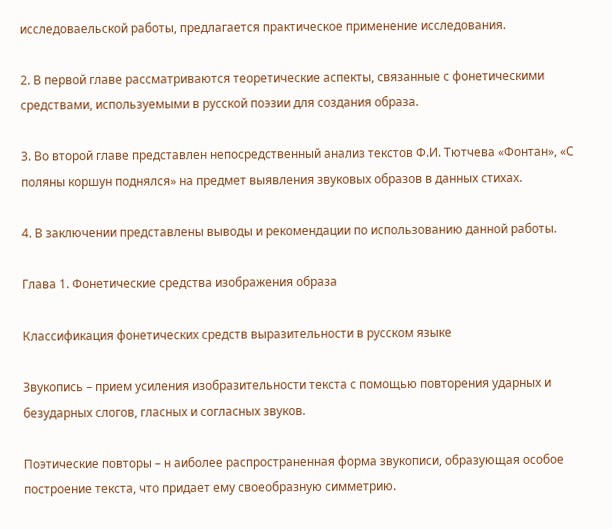исследоваельской работы, предлагается практическое применение исследования.

2. В первой главе рассматриваются теоретические аспекты, связанные с фонетическими средствами, используемыми в русской поэзии для создания образа.

3. Во второй главе представлен непосредственный анализ текстов Ф.И. Тютчева «Фонтан», «С поляны коршун поднялся» на предмет выявления звуковых образов в данных стихах.

4. В заключении представлены выводы и рекомендации по использованию данной работы.

Глава 1. Фонетические средства изображения образа

Классификация фонетических средств выразительности в русском языке

Звукопись – прием усиления изобразительности текста с помощью повторения ударных и безударных слогов, гласных и согласных звуков.

Поэтические повторы – н аиболее распространенная форма звукописи, образующая особое построение текста, что придает ему своеобразную симметрию.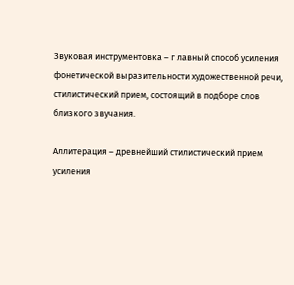Звуковая инструментовка – г лавный способ усиления фонетической выразительности художественной речи, стилистический прием, состоящий в подборе слов близкого звучания.

Аллитерация – древнейший стилистический прием усиления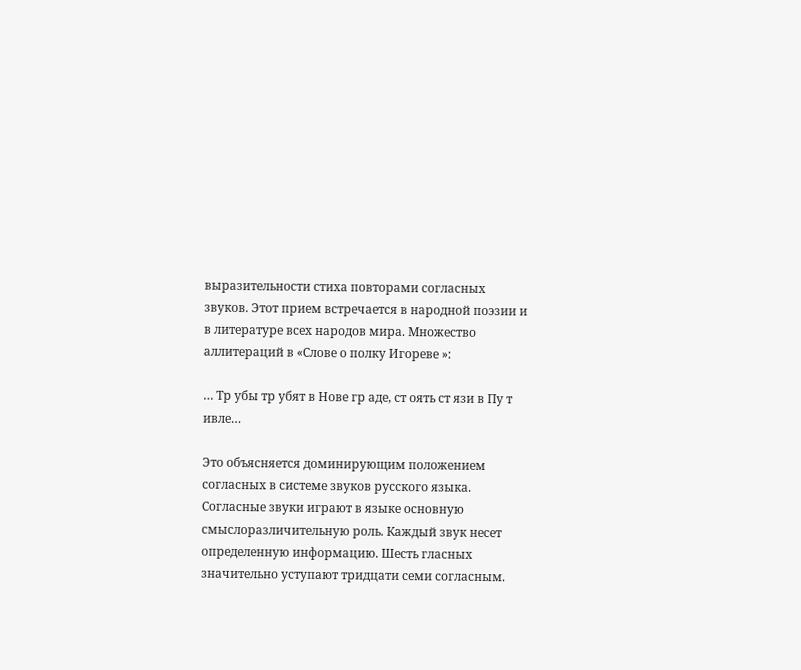выразительности стиха повторами согласных звуков. Этот прием встречается в народной поэзии и в литературе всех народов мира. Множество аллитераций в «Слове о полку Игореве »:

… Тр убы тр убят в Нове гр аде, ст оять ст язи в Пу т ивле…

Это объясняется доминирующим положением согласных в системе звуков русского языка. Согласные звуки играют в языке основную смыслоразличительную роль. Каждый звук несет определенную информацию. Шесть гласных значительно уступают тридцати семи согласным.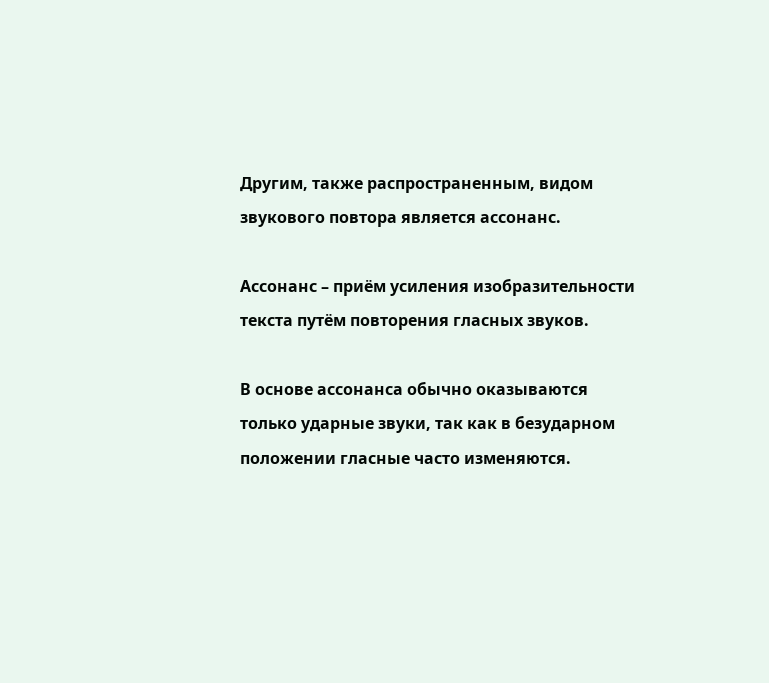Другим, также распространенным, видом звукового повтора является ассонанс.

Ассонанс – приём усиления изобразительности текста путём повторения гласных звуков.

В основе ассонанса обычно оказываются только ударные звуки, так как в безударном положении гласные часто изменяются.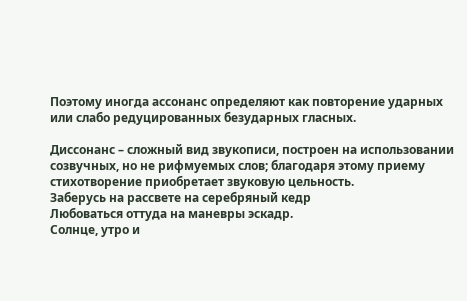Поэтому иногда ассонанс определяют как повторение ударных или слабо редуцированных безударных гласных.

Диссонанс – сложный вид звукописи, построен на использовании созвучных, но не рифмуемых слов; благодаря этому приему стихотворение приобретает звуковую цельность.
Заберусь на рассвете на серебряный кедр
Любоваться оттуда на маневры эскадр.
Солнце, утро и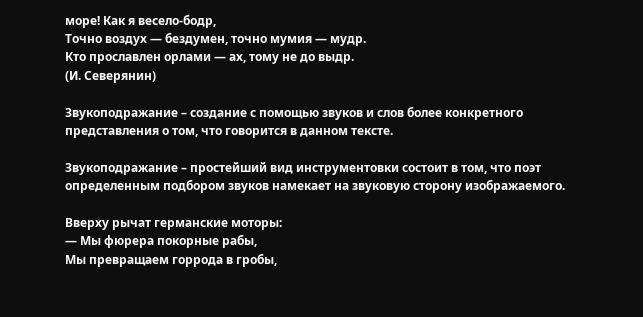море! Как я весело-бодр,
Точно воздух — бездумен, точно мумия — мудр.
Кто прославлен орлами — ах, тому не до выдр.
(И. Северянин)

Звукоподражание – создание с помощью звуков и слов более конкретного представления о том, что говорится в данном тексте.

Звукоподражание – простейший вид инструментовки состоит в том, что поэт определенным подбором звуков намекает на звуковую сторону изображаемого.

Вверху рычат германские моторы:
— Мы фюрера покорные рабы,
Мы превращаем горрода в гробы,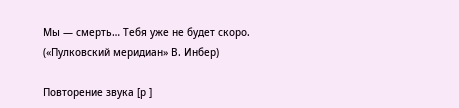Мы — смерть… Тебя уже не будет скоро.
(«Пулковский меридиан» В. Инбер)

Повторение звука [р ]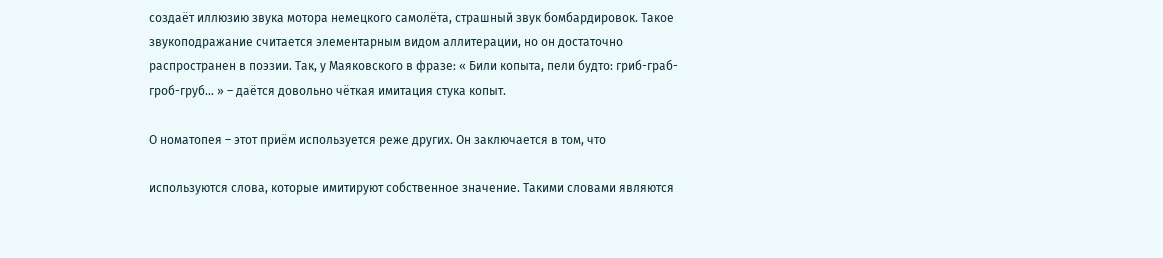создаёт иллюзию звука мотора немецкого самолёта, страшный звук бомбардировок. Такое звукоподражание считается элементарным видом аллитерации, но он достаточно распространен в поэзии. Так, у Маяковского в фразе: « Били копыта, пели будто: гриб-граб-гроб-груб… » – даётся довольно чёткая имитация стука копыт.

О номатопея – этот приём используется реже других. Он заключается в том, что

используются слова, которые имитируют собственное значение. Такими словами являются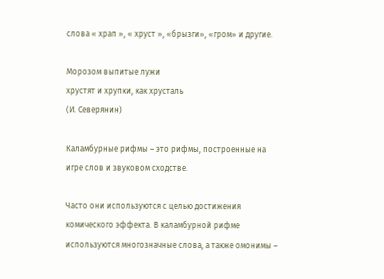слова « храп », « хруст », «брызги», «гром» и другие.

Морозом выпитые лужи
хрустят и хрупки, как хрусталь
(И. Северянин)

Каламбурные рифмы – это рифмы, построенные на игре слов и звуковом сходстве.

Часто они используются с целью достижения комического эффекта. В каламбурной рифме используются многозначные слова, а также омонимы –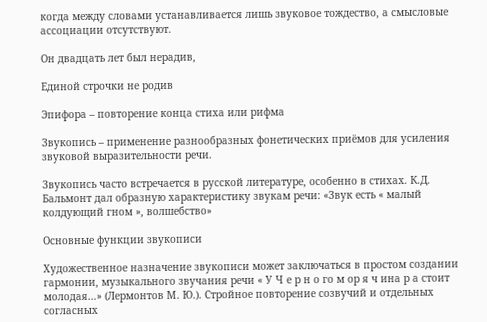когда между словами устанавливается лишь звуковое тождество, а смысловые ассоциации отсутствуют.

Он двадцать лет был нерадив,

Единой строчки не родив

Эпифора – повторение конца стиха или рифма

Звукопись – применение разнообразных фонетических приёмов для усиления звуковой выразительности речи.

Звукопись часто встречается в русской литературе, особенно в стихах. К.Д. Бальмонт дал образную характеристику звукам речи: «Звук есть « малый колдующий гном », волшебство»

Основные функции звукописи

Художественное назначение звукописи может заключаться в простом создании гармонии, музыкального звучания речи « У Ч е р н о го м ор я ч ина р а стоит молодая…» (Лермонтов М. Ю.). Стройное повторение созвучий и отдельных согласных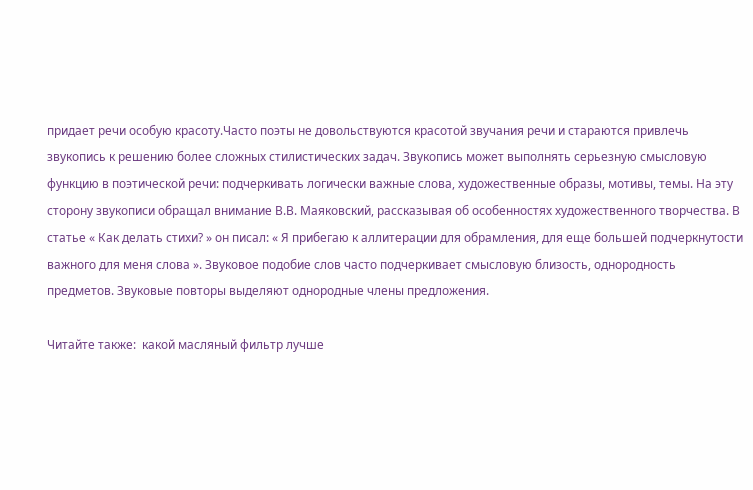придает речи особую красоту.Часто поэты не довольствуются красотой звучания речи и стараются привлечь звукопись к решению более сложных стилистических задач. Звукопись может выполнять серьезную смысловую функцию в поэтической речи: подчеркивать логически важные слова, художественные образы, мотивы, темы. На эту сторону звукописи обращал внимание В.В. Маяковский, рассказывая об особенностях художественного творчества. В статье « Как делать стихи? » он писал: « Я прибегаю к аллитерации для обрамления, для еще большей подчеркнутости важного для меня слова ». Звуковое подобие слов часто подчеркивает смысловую близость, однородность предметов. Звуковые повторы выделяют однородные члены предложения.

Читайте также:  какой масляный фильтр лучше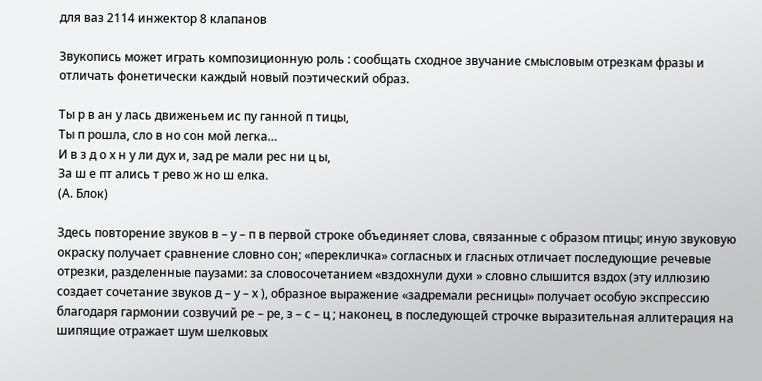для ваз 2114 инжектор 8 клапанов

Звукопись может играть композиционную роль : сообщать сходное звучание смысловым отрезкам фразы и отличать фонетически каждый новый поэтический образ.

Ты р в ан у лась движеньем ис пу ганной п тицы,
Ты п рошла, сло в но сон мой легка…
И в з д о х н у ли дух и, зад ре мали рес ни ц ы,
За ш е пт ались т рево ж но ш елка.
(А. Блок)

Здесь повторение звуков в – у – п в первой строке объединяет слова, связанные с образом птицы; иную звуковую окраску получает сравнение словно сон; «перекличка» согласных и гласных отличает последующие речевые отрезки, разделенные паузами: за словосочетанием «вздохнули духи » словно слышится вздох (эту иллюзию создает сочетание звуков д – у – х ), образное выражение «задремали ресницы» получает особую экспрессию благодаря гармонии созвучий ре – ре, з – с – ц ; наконец, в последующей строчке выразительная аллитерация на шипящие отражает шум шелковых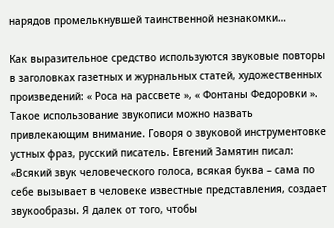нарядов промелькнувшей таинственной незнакомки…

Как выразительное средство используются звуковые повторы в заголовках газетных и журнальных статей, художественных произведений: « Роса на рассвете », « Фонтаны Федоровки ». Такое использование звукописи можно назвать привлекающим внимание. Говоря о звуковой инструментовке устных фраз, русский писатель. Евгений Замятин писал: «Всякий звук человеческого голоса, всякая буква – сама по себе вызывает в человеке известные представления, создает звукообразы. Я далек от того, чтобы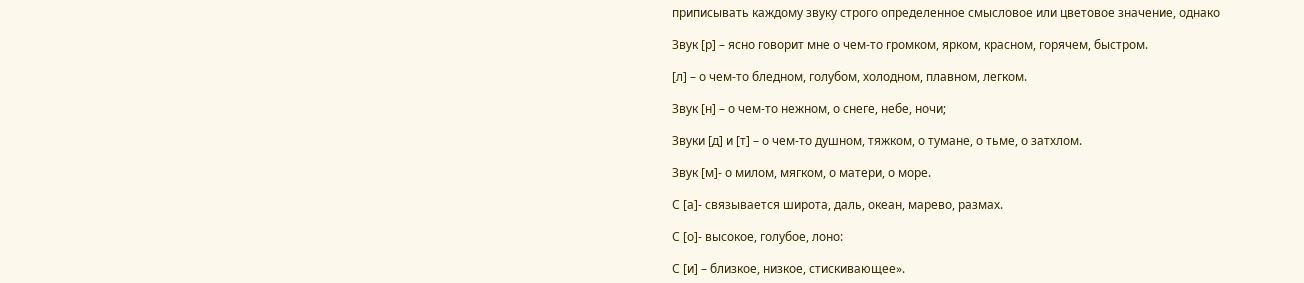приписывать каждому звуку строго определенное смысловое или цветовое значение, однако

Звук [р] – ясно говорит мне о чем-то громком, ярком, красном, горячем, быстром.

[л] – о чем-то бледном, голубом, холодном, плавном, легком.

Звук [н] – о чем-то нежном, о снеге, небе, ночи;

Звуки [д] и [т] – о чем-то душном, тяжком, о тумане, о тьме, о затхлом.

Звук [м]- о милом, мягком, о матери, о море.

С [а]- связывается широта, даль, океан, марево, размах.

С [о]- высокое, голубое, лоно:

С [и] – близкое, низкое, стискивающее».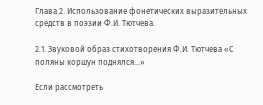Глава 2. Использование фонетических выразительных средств в поэзии Ф.И. Тютчева.

2.1. Звуковой образ стихотворения Ф.И. Тютчева «С поляны коршун поднялся…»

Если рассмотреть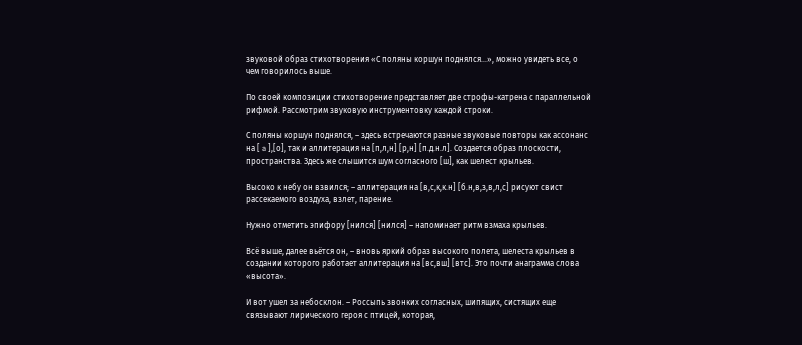звуковой образ стихотворения «С поляны коршун поднялся…», можно увидеть все, о чем говорилось выше.

По своей композиции стихотворение представляет две строфы-катрена с параллельной рифмой. Рассмотрим звуковую инструментовку каждой строки.

С поляны коршун поднялся, – здесь встречаются разные звуковые повторы как ассонанс на [ a ],[о], так и аллитерация на [п,л,н] [р,н] [п.д.н.л]. Создается образ плоскости, пространства. Здесь же слышится шум согласного [ш], как шелест крыльев.

Высоко к небу он взвился; – аллитерация на [в,с,к,к.н] [б.н,в,з,в,л,с] рисуют свист рассекаемого воздуха, взлет, парение.

Нужно отметить эпифору [нился] [нился] – напоминает ритм взмаха крыльев.

Всё выше, далее вьётся он, – вновь яркий образ высокого полета, шелеста крыльев в создании которого работает аллитерация на [вс,вш] [втс]. Это почти анаграмма слова «высота».

И вот ушел за небосклон. – Россыпь звонких согласных, шипящих, систящих еще связывают лирического героя с птицей, которая,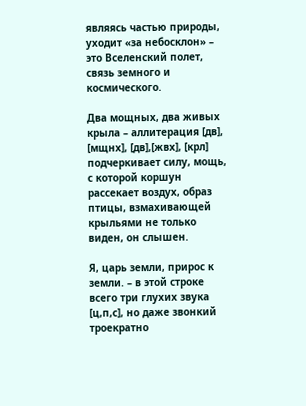являясь частью природы, уходит «за небосклон» – это Вселенский полет, связь земного и космического.

Два мощных, два живых крыла – аллитерация [дв], [мщнх], [дв],[жвх], [крл] подчеркивает силу, мощь, с которой коршун рассекает воздух, образ птицы, взмахивающей крыльями не только виден, он слышен.

Я, царь земли, прирос к земли. – в этой строке всего три глухих звука [ц,п,с], но даже звонкий троекратно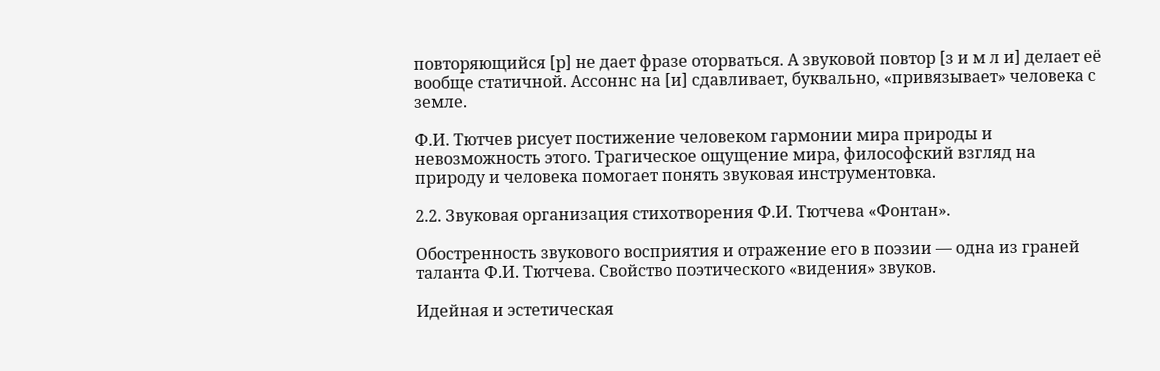повторяющийся [р] не дает фразе оторваться. А звуковой повтор [з и м л и] делает её вообще статичной. Ассоннс на [и] сдавливает, буквально, «привязывает» человека с земле.

Ф.И. Тютчев рисует постижение человеком гармонии мира природы и невозможность этого. Трагическое ощущение мира, философский взгляд на природу и человека помогает понять звуковая инструментовка.

2.2. Звуковая организация стихотворения Ф.И. Тютчева «Фонтан».

Обостренность звукового восприятия и отражение его в поэзии — одна из граней таланта Ф.И. Тютчева. Свойство поэтического «видения» звуков.

Идейная и эстетическая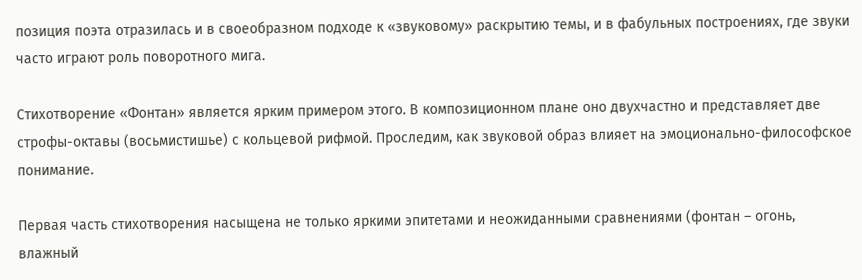позиция поэта отразилась и в своеобразном подходе к «звуковому» раскрытию темы, и в фабульных построениях, где звуки часто играют роль поворотного мига.

Стихотворение «Фонтан» является ярким примером этого. В композиционном плане оно двухчастно и представляет две строфы-октавы (восьмистишье) с кольцевой рифмой. Проследим, как звуковой образ влияет на эмоционально-философское понимание.

Первая часть стихотворения насыщена не только яркими эпитетами и неожиданными сравнениями (фонтан – огонь, влажный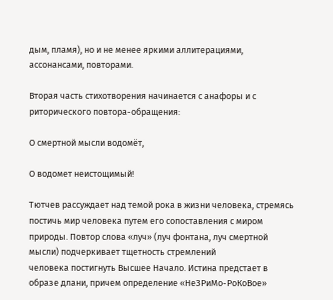дым, пламя), но и не менее яркими аллитерациями, ассонансами, повторами.

Вторая часть стихотворения начинается с анафоры и с риторического повтора-обращения:

О смертной мысли водомёт,

О водомет неистощимый!

Тютчев рассуждает над темой рока в жизни человека, стремясь постичь мир человека путем его сопоставления с миром природы. Повтор слова «луч» (луч фонтана, луч смертной мысли) подчеркивает тщетность стремлений
человека постигнуть Высшее Начало. Истина предстает в образе длани, причем определение «НеЗРиМо-РоКоВое»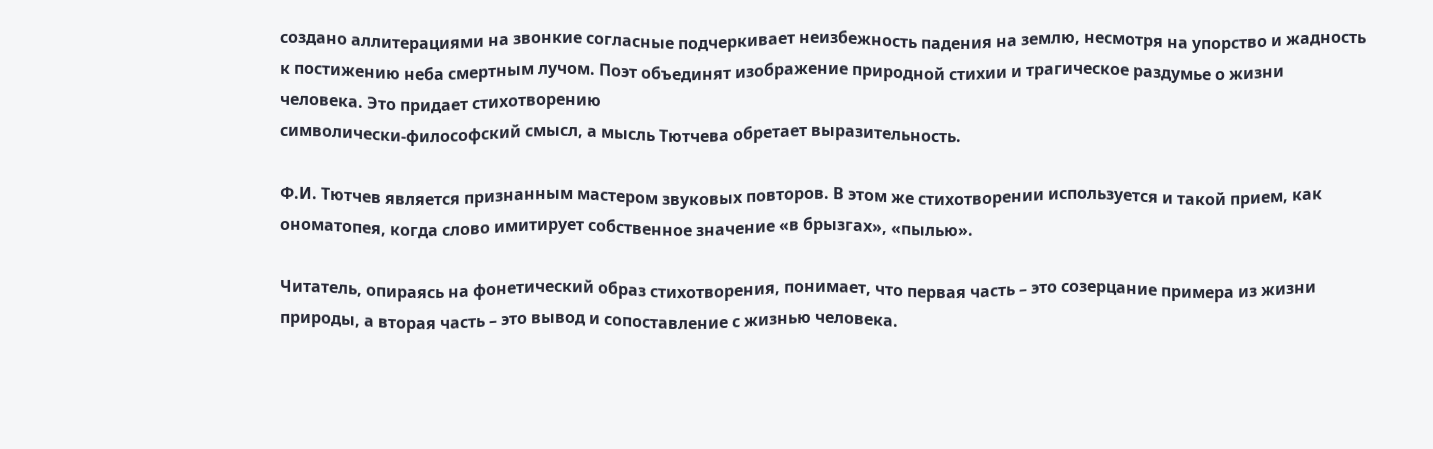создано аллитерациями на звонкие согласные подчеркивает неизбежность падения на землю, несмотря на упорство и жадность к постижению неба смертным лучом. Поэт объединят изображение природной стихии и трагическое раздумье о жизни человека. Это придает стихотворению
символически-философский смысл, а мысль Тютчева обретает выразительность.

Ф.И. Тютчев является признанным мастером звуковых повторов. В этом же стихотворении используется и такой прием, как ономатопея, когда слово имитирует собственное значение «в брызгах», «пылью».

Читатель, опираясь на фонетический образ стихотворения, понимает, что первая часть – это созерцание примера из жизни природы, а вторая часть – это вывод и сопоставление с жизнью человека.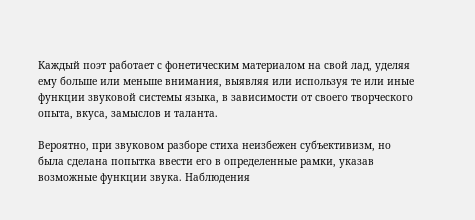Каждый поэт работает с фонетическим материалом на свой лад, уделяя ему больше или меньше внимания, выявляя или используя те или иные функции звуковой системы языка, в зависимости от своего творческого опыта, вкуса, замыслов и таланта.

Вероятно, при звуковом разборе стиха неизбежен субъективизм, но была сделана попытка ввести его в определенные рамки, указав возможные функции звука. Наблюдения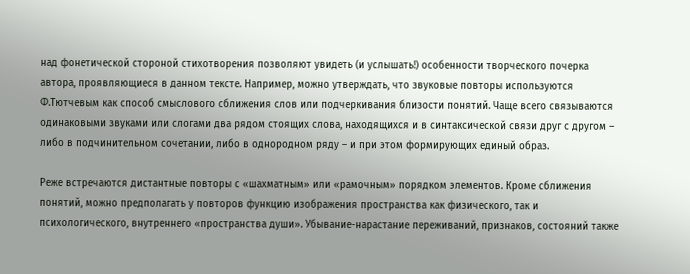над фонетической стороной стихотворения позволяют увидеть (и услышать!) особенности творческого почерка автора, проявляющиеся в данном тексте. Например, можно утверждать, что звуковые повторы используются Ф.Тютчевым как способ смыслового сближения слов или подчеркивания близости понятий. Чаще всего связываются одинаковыми звуками или слогами два рядом стоящих слова, находящихся и в синтаксической связи друг с другом – либо в подчинительном сочетании, либо в однородном ряду – и при этом формирующих единый образ.

Реже встречаются дистантные повторы с «шахматным» или «рамочным» порядком элементов. Кроме сближения понятий, можно предполагать у повторов функцию изображения пространства как физического, так и психологического, внутреннего «пространства души». Убывание-нарастание переживаний, признаков, состояний также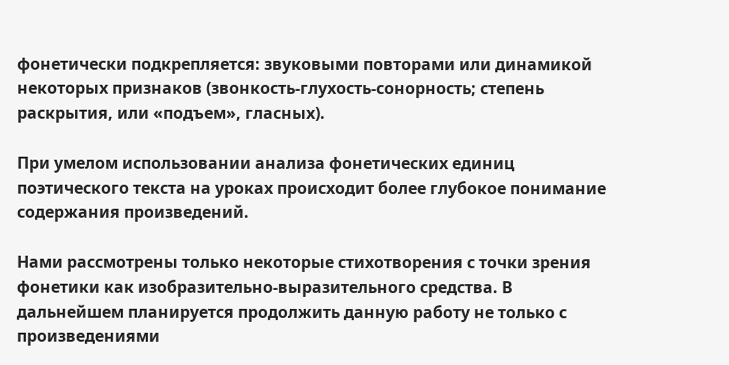фонетически подкрепляется: звуковыми повторами или динамикой некоторых признаков (звонкость-глухость-сонорность; степень раскрытия, или «подъем», гласных).

При умелом использовании анализа фонетических единиц поэтического текста на уроках происходит более глубокое понимание содержания произведений.

Нами рассмотрены только некоторые стихотворения с точки зрения фонетики как изобразительно-выразительного средства. В дальнейшем планируется продолжить данную работу не только с произведениями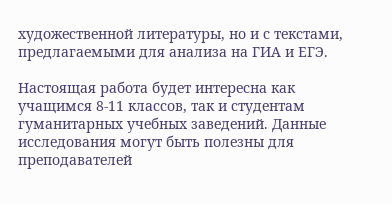художественной литературы, но и с текстами, предлагаемыми для анализа на ГИА и ЕГЭ.

Настоящая работа будет интересна как учащимся 8-11 классов, так и студентам гуманитарных учебных заведений. Данные исследования могут быть полезны для преподавателей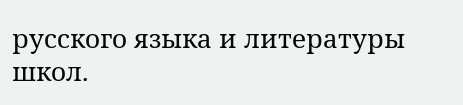русского языка и литературы школ.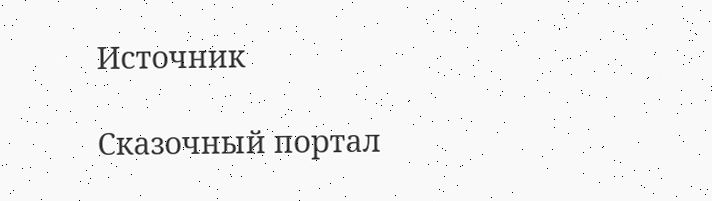Источник

Сказочный портал